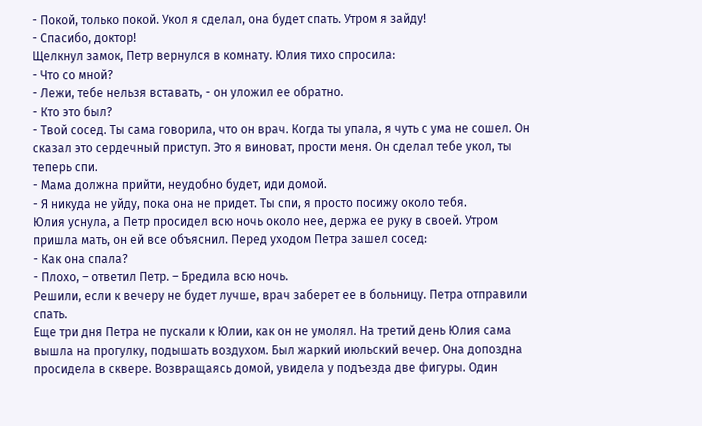- Покой, только покой. Укол я сделал, она будет спать. Утром я зайду!
- Спасибо, доктор!
Щелкнул замок, Петр вернулся в комнату. Юлия тихо спросила:
- Что со мной?
- Лежи, тебе нельзя вставать, - он уложил ее обратно.
- Кто это был?
- Твой сосед. Ты сама говорила, что он врач. Когда ты упала, я чуть с ума не сошел. Он сказал это сердечный приступ. Это я виноват, прости меня. Он сделал тебе укол, ты теперь спи.
- Мама должна прийти, неудобно будет, иди домой.
- Я никуда не уйду, пока она не придет. Ты спи, я просто посижу около тебя.
Юлия уснула, а Петр просидел всю ночь около нее, держа ее руку в своей. Утром пришла мать, он ей все объяснил. Перед уходом Петра зашел сосед:
- Как она спала?
- Плохо, – ответил Петр. – Бредила всю ночь.
Решили, если к вечеру не будет лучше, врач заберет ее в больницу. Петра отправили спать.
Еще три дня Петра не пускали к Юлии, как он не умолял. На третий день Юлия сама вышла на прогулку, подышать воздухом. Был жаркий июльский вечер. Она допоздна просидела в сквере. Возвращаясь домой, увидела у подъезда две фигуры. Один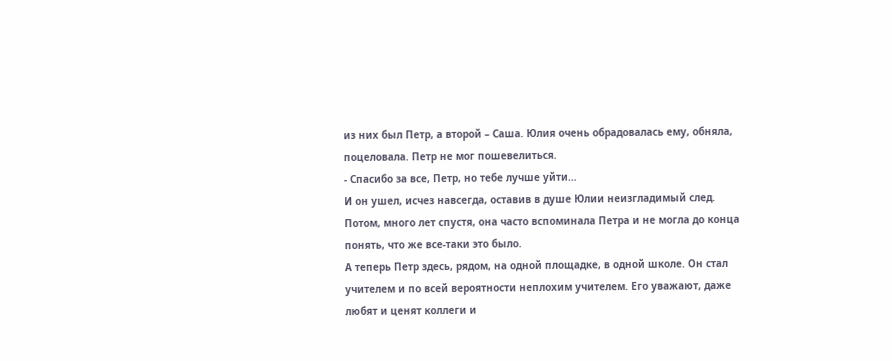из них был Петр, а второй – Саша. Юлия очень обрадовалась ему, обняла, поцеловала. Петр не мог пошевелиться.
- Спасибо за все, Петр, но тебе лучше уйти…
И он ушел, исчез навсегда, оставив в душе Юлии неизгладимый след. Потом, много лет спустя, она часто вспоминала Петра и не могла до конца понять, что же все-таки это было.
А теперь Петр здесь, рядом, на одной площадке, в одной школе. Он стал учителем и по всей вероятности неплохим учителем. Его уважают, даже любят и ценят коллеги и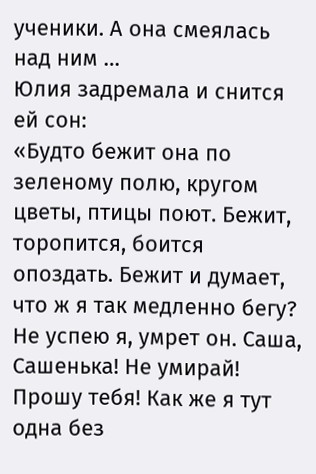ученики. А она смеялась над ним …
Юлия задремала и снится ей сон:
«Будто бежит она по зеленому полю, кругом цветы, птицы поют. Бежит, торопится, боится опоздать. Бежит и думает, что ж я так медленно бегу? Не успею я, умрет он. Саша, Сашенька! Не умирай! Прошу тебя! Как же я тут одна без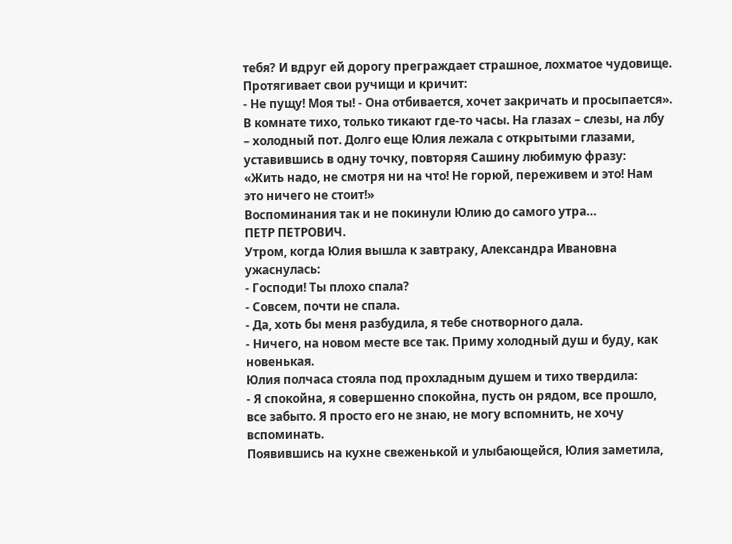тебя? И вдруг ей дорогу преграждает страшное, лохматое чудовище. Протягивает свои ручищи и кричит:
- Не пущу! Моя ты! - Она отбивается, хочет закричать и просыпается».
В комнате тихо, только тикают где-то часы. На глазах – слезы, на лбу – холодный пот. Долго еще Юлия лежала с открытыми глазами, уставившись в одну точку, повторяя Сашину любимую фразу:
«Жить надо, не смотря ни на что! Не горюй, переживем и это! Нам это ничего не стоит!»
Воспоминания так и не покинули Юлию до самого утра…
ПЕТР ПЕТРОВИЧ.
Утром, когда Юлия вышла к завтраку, Александра Ивановна ужаснулась:
- Господи! Ты плохо спала?
- Совсем, почти не спала.
- Да, хоть бы меня разбудила, я тебе снотворного дала.
- Ничего, на новом месте все так. Приму холодный душ и буду, как новенькая.
Юлия полчаса стояла под прохладным душем и тихо твердила:
- Я спокойна, я совершенно спокойна, пусть он рядом, все прошло, все забыто. Я просто его не знаю, не могу вспомнить, не хочу вспоминать.
Появившись на кухне свеженькой и улыбающейся, Юлия заметила,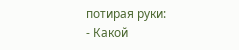потирая руки:
- Какой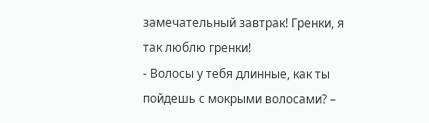замечательный завтрак! Гренки, я так люблю гренки!
- Волосы у тебя длинные, как ты пойдешь с мокрыми волосами? –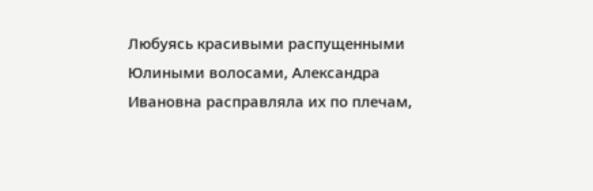Любуясь красивыми распущенными Юлиными волосами, Александра Ивановна расправляла их по плечам,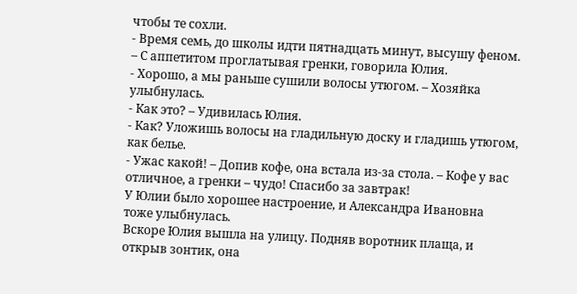чтобы те сохли.
- Время семь, до школы идти пятнадцать минут, высушу феном. – С аппетитом проглатывая гренки, говорила Юлия.
- Хорошо, а мы раньше сушили волосы утюгом. – Хозяйка улыбнулась.
- Как это? – Удивилась Юлия.
- Как? Уложишь волосы на гладильную доску и гладишь утюгом, как белье.
- Ужас какой! – Допив кофе, она встала из-за стола. – Кофе у вас отличное, а гренки – чудо! Спасибо за завтрак!
У Юлии было хорошее настроение, и Александра Ивановна тоже улыбнулась.
Вскоре Юлия вышла на улицу. Подняв воротник плаща, и открыв зонтик, она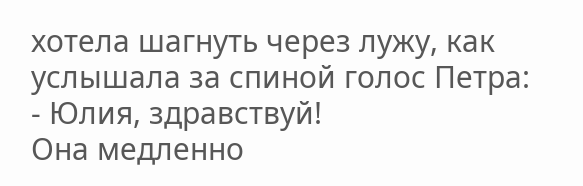хотела шагнуть через лужу, как услышала за спиной голос Петра:
- Юлия, здравствуй!
Она медленно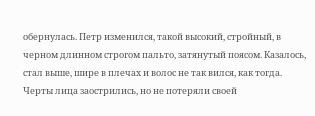обернулась. Петр изменился, такой высокий, стройный, в черном длинном строгом пальто, затянутый поясом. Казалось, стал выше, шире в плечах и волос не так вился, как тогда. Черты лица заострились, но не потеряли своей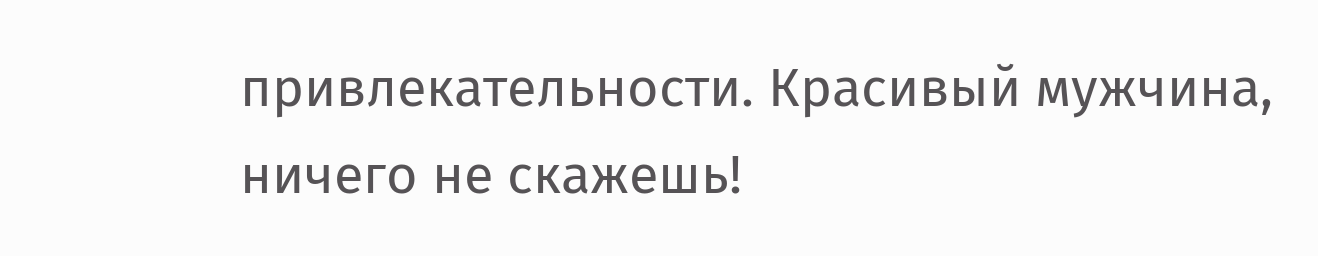привлекательности. Красивый мужчина, ничего не скажешь!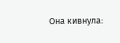Она кивнула: